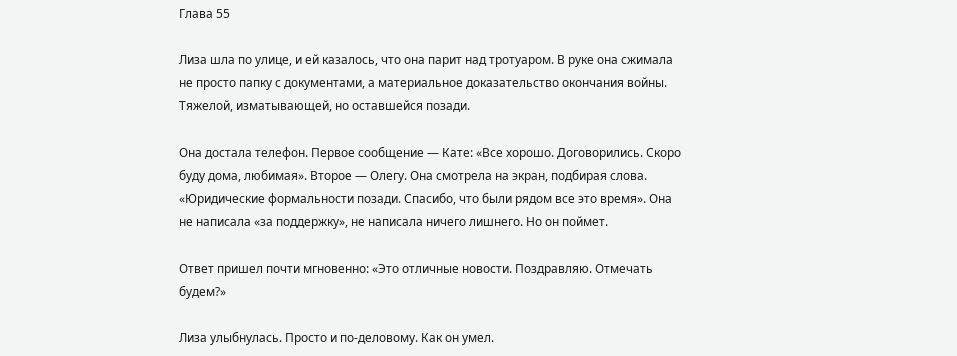Глава 55

Лиза шла по улице, и ей казалось, что она парит над тротуаром. В руке она сжимала не просто папку с документами, а материальное доказательство окончания войны. Тяжелой, изматывающей, но оставшейся позади.

Она достала телефон. Первое сообщение — Кате: «Все хорошо. Договорились. Скоро буду дома, любимая». Второе — Олегу. Она смотрела на экран, подбирая слова. «Юридические формальности позади. Спасибо, что были рядом все это время». Она не написала «за поддержку», не написала ничего лишнего. Но он поймет.

Ответ пришел почти мгновенно: «Это отличные новости. Поздравляю. Отмечать будем?»

Лиза улыбнулась. Просто и по-деловому. Как он умел.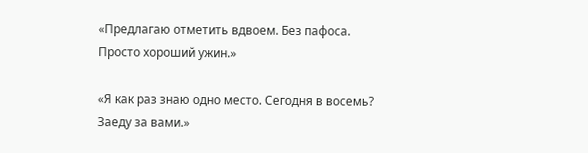«Предлагаю отметить вдвоем. Без пафоса. Просто хороший ужин.»

«Я как раз знаю одно место. Сегодня в восемь? Заеду за вами.»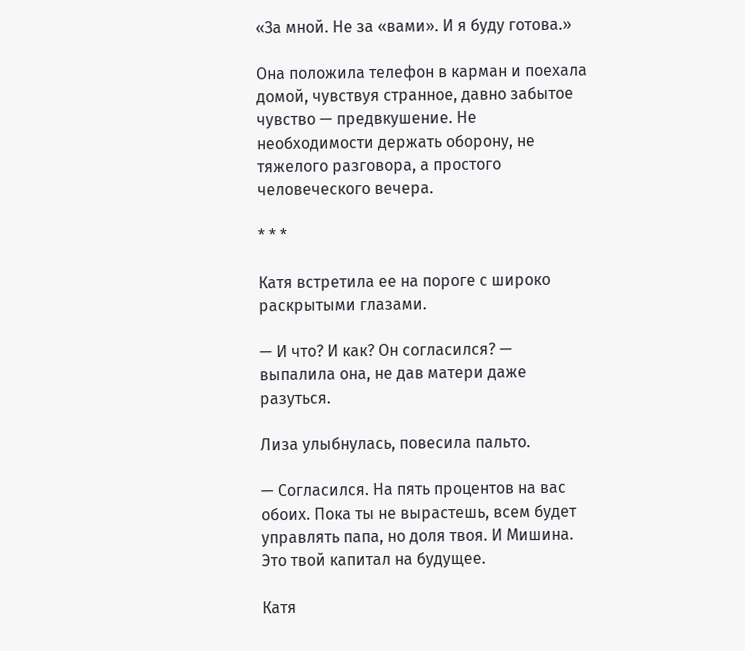«За мной. Не за «вами». И я буду готова.»

Она положила телефон в карман и поехала домой, чувствуя странное, давно забытое чувство — предвкушение. Не необходимости держать оборону, не тяжелого разговора, а простого человеческого вечера.

* * *

Катя встретила ее на пороге с широко раскрытыми глазами.

— И что? И как? Он согласился? — выпалила она, не дав матери даже разуться.

Лиза улыбнулась, повесила пальто.

— Согласился. На пять процентов на вас обоих. Пока ты не вырастешь, всем будет управлять папа, но доля твоя. И Мишина. Это твой капитал на будущее.

Катя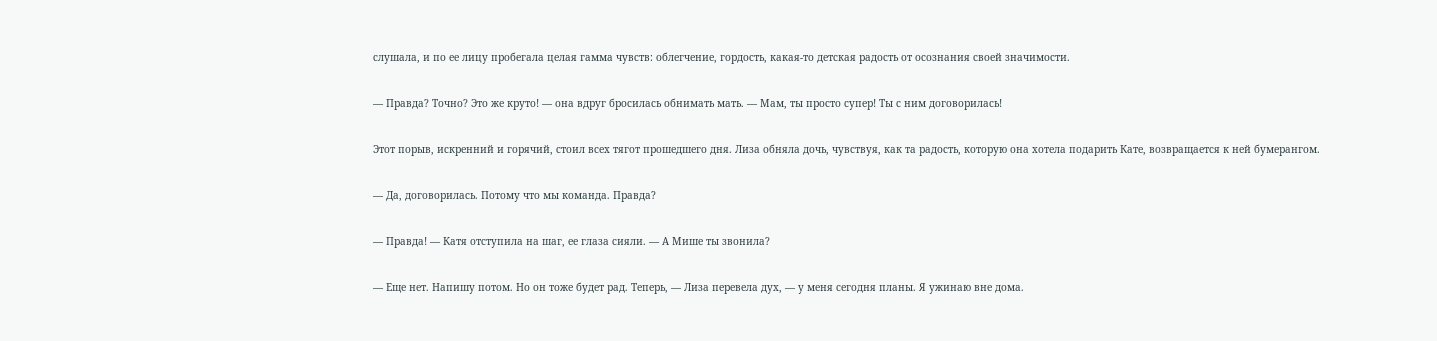слушала, и по ее лицу пробегала целая гамма чувств: облегчение, гордость, какая-то детская радость от осознания своей значимости.

— Правда? Точно? Это же круто! — она вдруг бросилась обнимать мать. — Мам, ты просто супер! Ты с ним договорилась!

Этот порыв, искренний и горячий, стоил всех тягот прошедшего дня. Лиза обняла дочь, чувствуя, как та радость, которую она хотела подарить Кате, возвращается к ней бумерангом.

— Да, договорилась. Потому что мы команда. Правда?

— Правда! — Катя отступила на шаг, ее глаза сияли. — А Мише ты звонила?

— Еще нет. Напишу потом. Но он тоже будет рад. Теперь, — Лиза перевела дух, — у меня сегодня планы. Я ужинаю вне дома.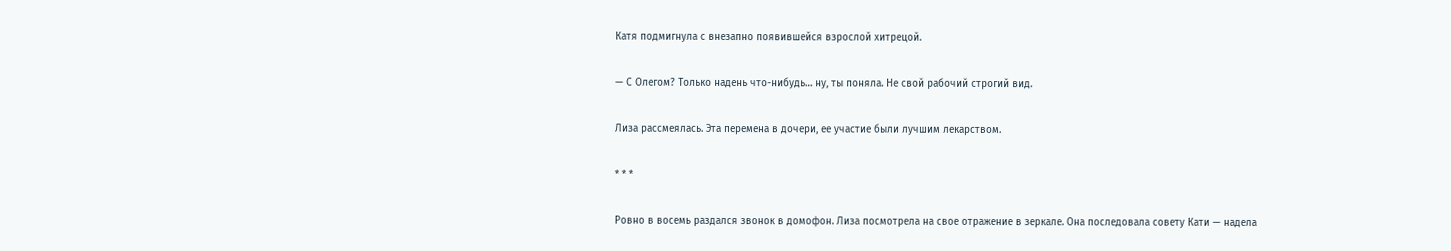Катя подмигнула с внезапно появившейся взрослой хитрецой.

— С Олегом? Только надень что-нибудь… ну, ты поняла. Не свой рабочий строгий вид.

Лиза рассмеялась. Эта перемена в дочери, ее участие были лучшим лекарством.

* * *

Ровно в восемь раздался звонок в домофон. Лиза посмотрела на свое отражение в зеркале. Она последовала совету Кати — надела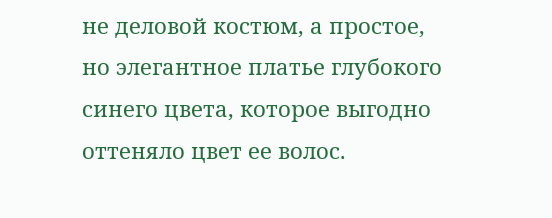не деловой костюм, а простое, но элегантное платье глубокого синего цвета, которое выгодно оттеняло цвет ее волос.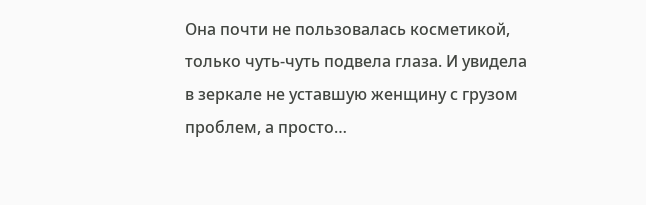Она почти не пользовалась косметикой, только чуть-чуть подвела глаза. И увидела в зеркале не уставшую женщину с грузом проблем, а просто…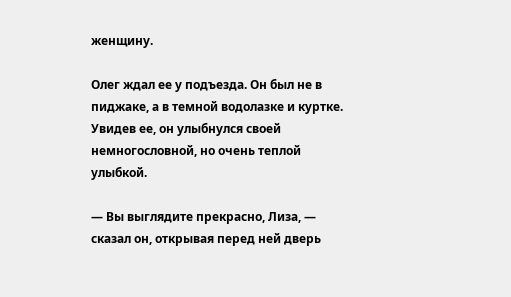женщину.

Олег ждал ее у подъезда. Он был не в пиджаке, а в темной водолазке и куртке. Увидев ее, он улыбнулся своей немногословной, но очень теплой улыбкой.

— Вы выглядите прекрасно, Лиза, — сказал он, открывая перед ней дверь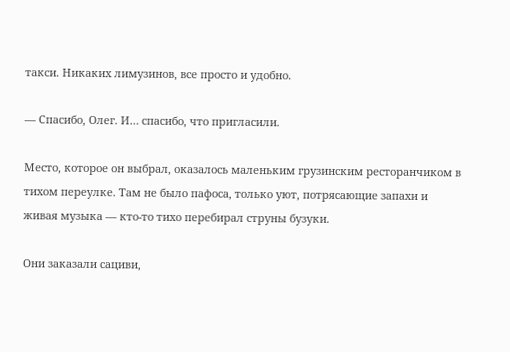такси. Никаких лимузинов, все просто и удобно.

— Спасибо, Олег. И… спасибо, что пригласили.

Место, которое он выбрал, оказалось маленьким грузинским ресторанчиком в тихом переулке. Там не было пафоса, только уют, потрясающие запахи и живая музыка — кто-то тихо перебирал струны бузуки.

Они заказали сациви,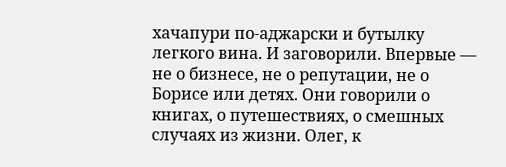хачапури по-аджарски и бутылку легкого вина. И заговорили. Впервые — не о бизнесе, не о репутации, не о Борисе или детях. Они говорили о книгах, о путешествиях, о смешных случаях из жизни. Олег, к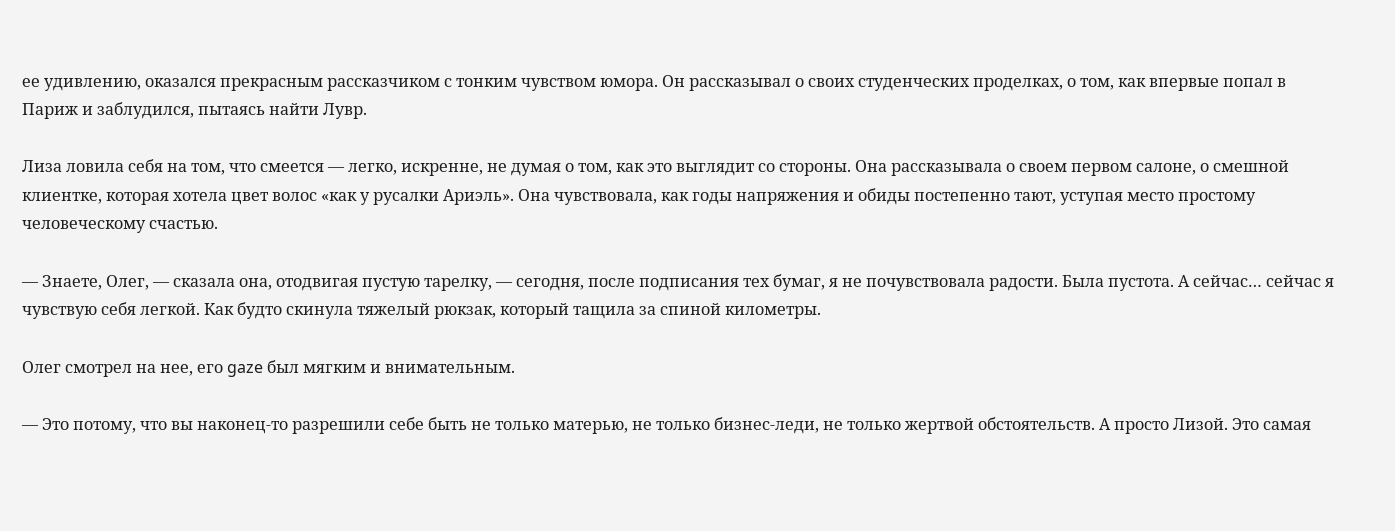ее удивлению, оказался прекрасным рассказчиком с тонким чувством юмора. Он рассказывал о своих студенческих проделках, о том, как впервые попал в Париж и заблудился, пытаясь найти Лувр.

Лиза ловила себя на том, что смеется — легко, искренне, не думая о том, как это выглядит со стороны. Она рассказывала о своем первом салоне, о смешной клиентке, которая хотела цвет волос «как у русалки Ариэль». Она чувствовала, как годы напряжения и обиды постепенно тают, уступая место простому человеческому счастью.

— Знаете, Олег, — сказала она, отодвигая пустую тарелку, — сегодня, после подписания тех бумаг, я не почувствовала радости. Была пустота. А сейчас… сейчас я чувствую себя легкой. Как будто скинула тяжелый рюкзак, который тащила за спиной километры.

Олег смотрел на нее, его gaze был мягким и внимательным.

— Это потому, что вы наконец-то разрешили себе быть не только матерью, не только бизнес-леди, не только жертвой обстоятельств. А просто Лизой. Это самая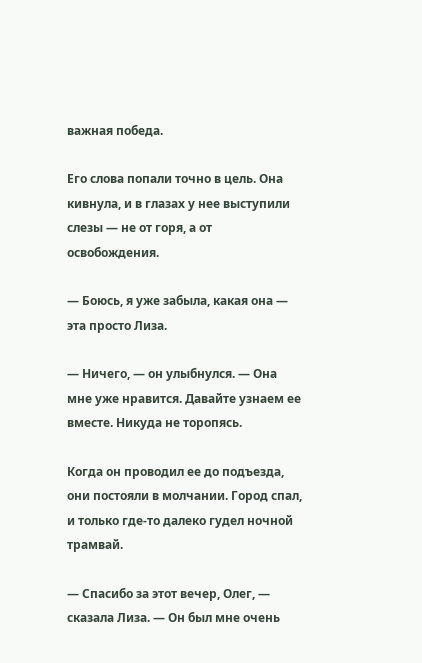важная победа.

Его слова попали точно в цель. Она кивнула, и в глазах у нее выступили слезы — не от горя, а от освобождения.

— Боюсь, я уже забыла, какая она — эта просто Лиза.

— Ничего, — он улыбнулся. — Она мне уже нравится. Давайте узнаем ее вместе. Никуда не торопясь.

Когда он проводил ее до подъезда, они постояли в молчании. Город спал, и только где-то далеко гудел ночной трамвай.

— Спасибо за этот вечер, Олег, — сказала Лиза. — Он был мне очень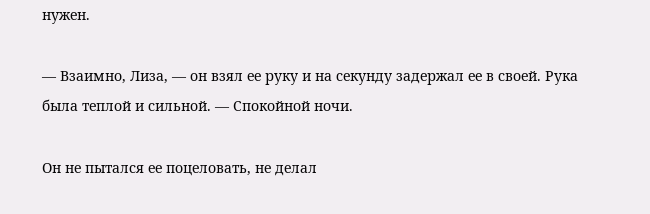нужен.

— Взаимно, Лиза, — он взял ее руку и на секунду задержал ее в своей. Рука была теплой и сильной. — Спокойной ночи.

Он не пытался ее поцеловать, не делал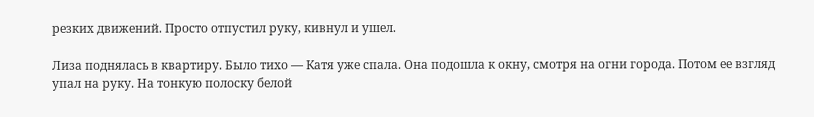резких движений. Просто отпустил руку, кивнул и ушел.

Лиза поднялась в квартиру. Было тихо — Катя уже спала. Она подошла к окну, смотря на огни города. Потом ее взгляд упал на руку. На тонкую полоску белой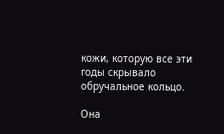кожи, которую все эти годы скрывало обручальное кольцо.

Она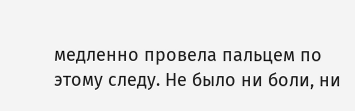медленно провела пальцем по этому следу. Не было ни боли, ни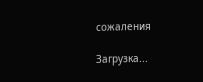сожаления

Загрузка...